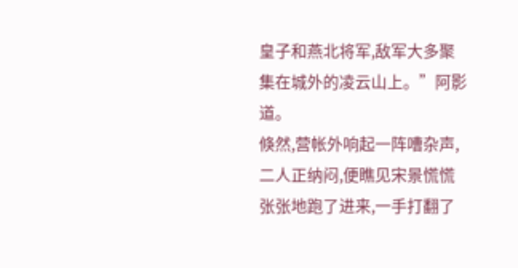皇子和燕北将军,敌军大多聚集在城外的凌云山上。”阿影道。
倏然,营帐外响起一阵嘈杂声,二人正纳闷,便瞧见宋景慌慌张张地跑了进来,一手打翻了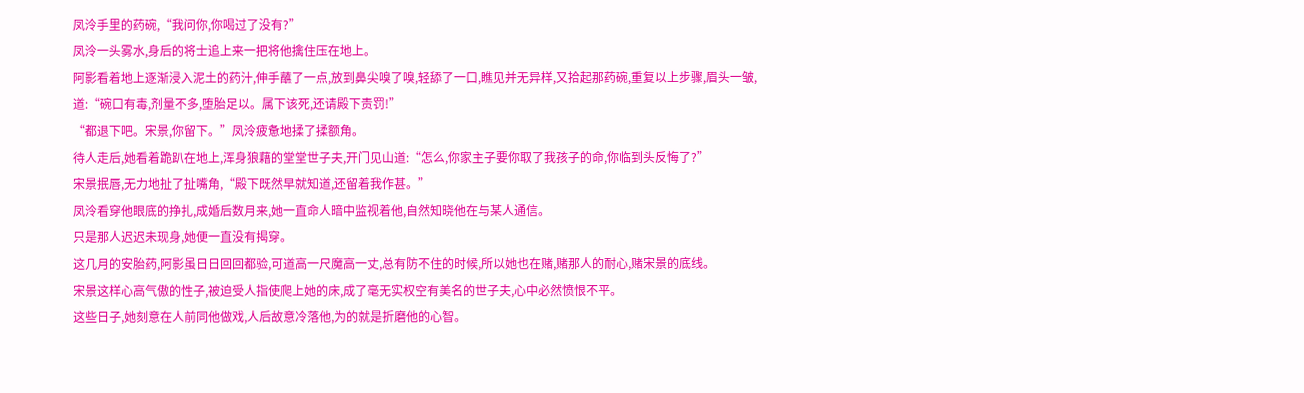凤泠手里的药碗,“我问你,你喝过了没有?”
凤泠一头雾水,身后的将士追上来一把将他擒住压在地上。
阿影看着地上逐渐浸入泥土的药汁,伸手蘸了一点,放到鼻尖嗅了嗅,轻舔了一口,瞧见并无异样,又拾起那药碗,重复以上步骤,眉头一皱,道:“碗口有毒,剂量不多,堕胎足以。属下该死,还请殿下责罚!”
“都退下吧。宋景,你留下。”凤泠疲惫地揉了揉额角。
待人走后,她看着跪趴在地上,浑身狼藉的堂堂世子夫,开门见山道:“怎么,你家主子要你取了我孩子的命,你临到头反悔了?”
宋景抿唇,无力地扯了扯嘴角,“殿下既然早就知道,还留着我作甚。”
凤泠看穿他眼底的挣扎,成婚后数月来,她一直命人暗中监视着他,自然知晓他在与某人通信。
只是那人迟迟未现身,她便一直没有揭穿。
这几月的安胎药,阿影虽日日回回都验,可道高一尺魔高一丈,总有防不住的时候,所以她也在赌,赌那人的耐心,赌宋景的底线。
宋景这样心高气傲的性子,被迫受人指使爬上她的床,成了毫无实权空有美名的世子夫,心中必然愤恨不平。
这些日子,她刻意在人前同他做戏,人后故意冷落他,为的就是折磨他的心智。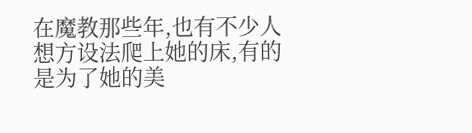在魔教那些年,也有不少人想方设法爬上她的床,有的是为了她的美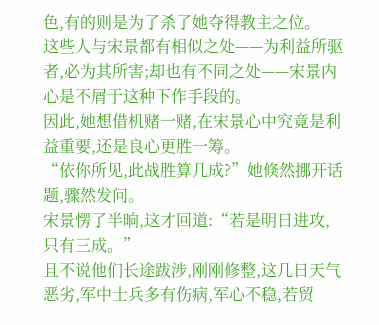色,有的则是为了杀了她夺得教主之位。
这些人与宋景都有相似之处——为利益所驱者,必为其所害;却也有不同之处——宋景内心是不屑于这种下作手段的。
因此,她想借机赌一赌,在宋景心中究竟是利益重要,还是良心更胜一筹。
“依你所见,此战胜算几成?”她倏然挪开话题,骤然发问。
宋景愣了半晌,这才回道:“若是明日进攻,只有三成。”
且不说他们长途跋涉,刚刚修整,这几日天气恶劣,军中士兵多有伤病,军心不稳,若贸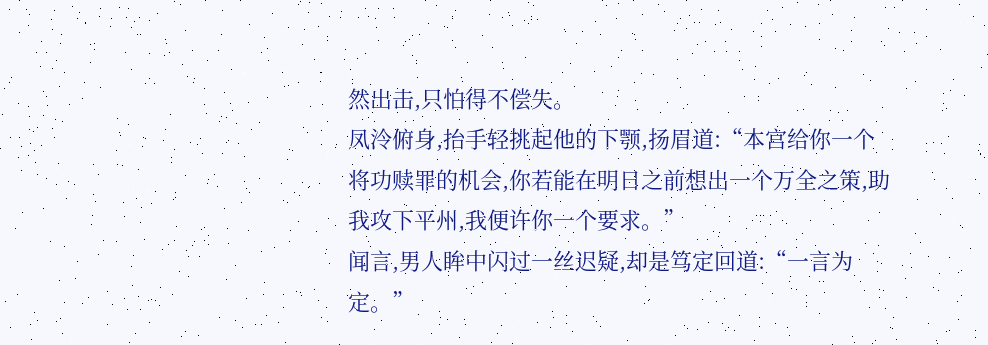然出击,只怕得不偿失。
凤泠俯身,抬手轻挑起他的下颚,扬眉道:“本宫给你一个将功赎罪的机会,你若能在明日之前想出一个万全之策,助我攻下平州,我便许你一个要求。”
闻言,男人眸中闪过一丝迟疑,却是笃定回道:“一言为定。”